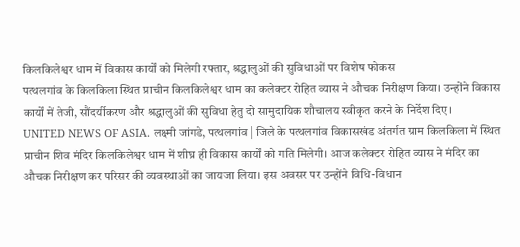किलकिलेश्वर धाम में विकास कार्यों को मिलेगी रफ्तार, श्रद्धालुओं की सुविधाओं पर विशेष फोकस
पत्थलगांव के किलकिला स्थित प्राचीन किलकिलेश्वर धाम का कलेक्टर रोहित व्यास ने औचक निरीक्षण किया। उन्होंने विकास कार्यों में तेजी, सौंदर्यीकरण और श्रद्धालुओं की सुविधा हेतु दो सामुदायिक शौचालय स्वीकृत करने के निर्देश दिए।
UNITED NEWS OF ASIA. लक्ष्मी जांगडे, पत्थलगांव | जिले के पत्थलगांव विकासखंड अंतर्गत ग्राम किलकिला में स्थित प्राचीन शिव मंदिर किलकिलेश्वर धाम में शीघ्र ही विकास कार्यों को गति मिलेगी। आज कलेक्टर रोहित व्यास ने मंदिर का औचक निरीक्षण कर परिसर की व्यवस्थाओं का जायजा लिया। इस अवसर पर उन्होंने विधि-विधान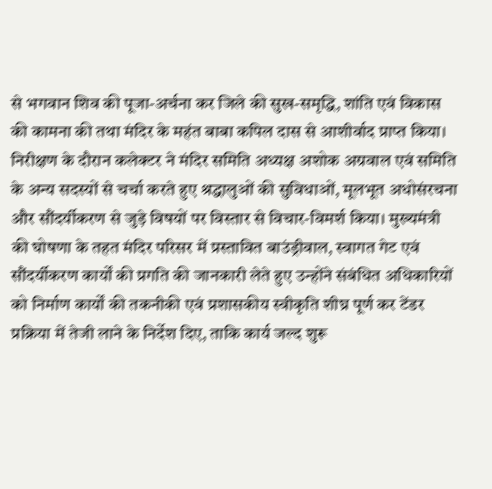से भगवान शिव की पूजा-अर्चना कर जिले की सुख-समृद्धि, शांति एवं विकास की कामना की तथा मंदिर के महंत बाबा कपिल दास से आशीर्वाद प्राप्त किया।
निरीक्षण के दौरान कलेक्टर ने मंदिर समिति अध्यक्ष अशोक अग्रवाल एवं समिति के अन्य सदस्यों से चर्चा करते हुए श्रद्धालुओं की सुविधाओं, मूलभूत अधोसंरचना और सौंदर्यीकरण से जुड़े विषयों पर विस्तार से विचार-विमर्श किया। मुख्यमंत्री की घोषणा के तहत मंदिर परिसर में प्रस्तावित बाउंड्रीवाल, स्वागत गेट एवं सौंदर्यीकरण कार्यों की प्रगति की जानकारी लेते हुए उन्होंने संबंधित अधिकारियों को निर्माण कार्यों की तकनीकी एवं प्रशासकीय स्वीकृति शीघ्र पूर्ण कर टेंडर प्रक्रिया में तेजी लाने के निर्देश दिए, ताकि कार्य जल्द शुरू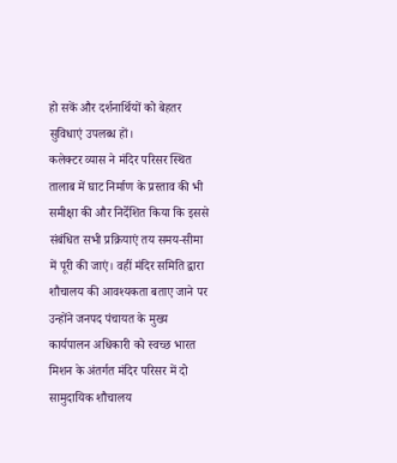हो सकें और दर्शनार्थियों को बेहतर सुविधाएं उपलब्ध हों।
कलेक्टर व्यास ने मंदिर परिसर स्थित तालाब में घाट निर्माण के प्रस्ताव की भी समीक्षा की और निर्देशित किया कि इससे संबंधित सभी प्रक्रियाएं तय समय-सीमा में पूरी की जाएं। वहीं मंदिर समिति द्वारा शौचालय की आवश्यकता बताए जाने पर उन्होंने जनपद पंचायत के मुख्य कार्यपालन अधिकारी को स्वच्छ भारत मिशन के अंतर्गत मंदिर परिसर में दो सामुदायिक शौचालय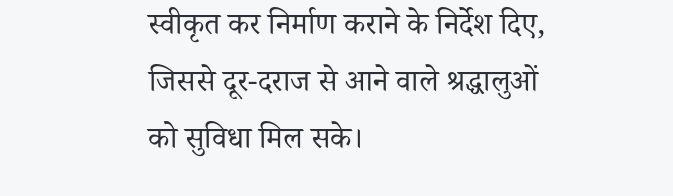स्वीकृत कर निर्माण कराने के निर्देश दिए, जिससे दूर-दराज से आने वाले श्रद्धालुओं को सुविधा मिल सके।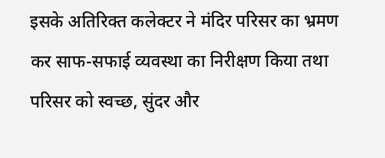इसके अतिरिक्त कलेक्टर ने मंदिर परिसर का भ्रमण कर साफ-सफाई व्यवस्था का निरीक्षण किया तथा परिसर को स्वच्छ, सुंदर और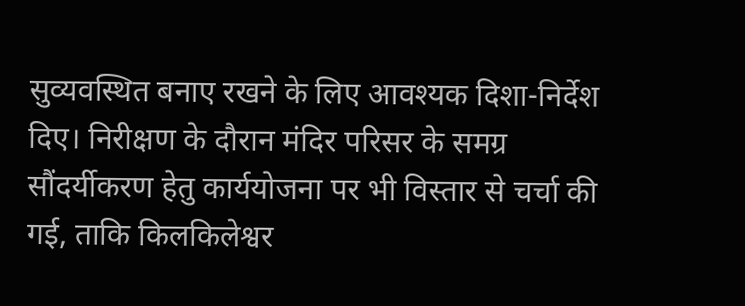सुव्यवस्थित बनाए रखने के लिए आवश्यक दिशा-निर्देश दिए। निरीक्षण के दौरान मंदिर परिसर के समग्र सौंदर्यीकरण हेतु कार्ययोजना पर भी विस्तार से चर्चा की गई, ताकि किलकिलेश्वर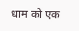धाम को एक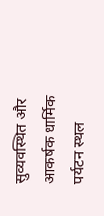सुव्यवस्थित और आकर्षक धार्मिक पर्यटन स्थल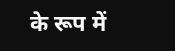के रूप में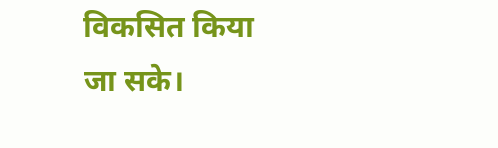विकसित किया जा सके।